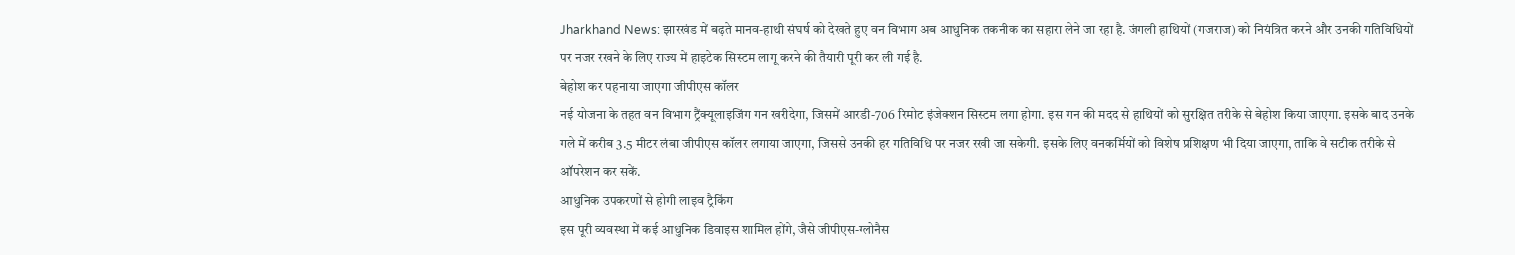Jharkhand News: झारखंड में बढ़ते मानव-हाथी संघर्ष को देखते हुए वन विभाग अब आधुनिक तकनीक का सहारा लेने जा रहा है. जंगली हाथियों (गजराज) को नियंत्रित करने और उनकी गतिविधियों पर नजर रखने के लिए राज्य में हाइटेक सिस्टम लागू करने की तैयारी पूरी कर ली गई है.
बेहोश कर पहनाया जाएगा जीपीएस कॉलर
नई योजना के तहत वन विभाग ट्रैंक्यूलाइजिंग गन खरीदेगा, जिसमें आरडी-706 रिमोट इंजेक्शन सिस्टम लगा होगा. इस गन की मदद से हाथियों को सुरक्षित तरीके से बेहोश किया जाएगा. इसके बाद उनके गले में करीब 3.5 मीटर लंबा जीपीएस कॉलर लगाया जाएगा, जिससे उनकी हर गतिविधि पर नजर रखी जा सकेगी. इसके लिए वनकर्मियों को विशेष प्रशिक्षण भी दिया जाएगा, ताकि वे सटीक तरीके से ऑपरेशन कर सकें.
आधुनिक उपकरणों से होगी लाइव ट्रैकिंग
इस पूरी व्यवस्था में कई आधुनिक डिवाइस शामिल होंगे, जैसे जीपीएस-ग्लोनैस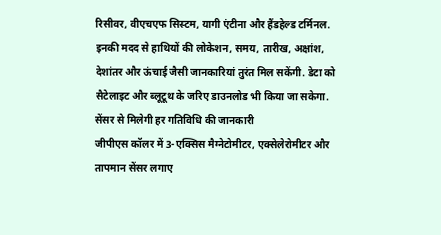रिसीवर, वीएचएफ सिस्टम, यागी एंटीना और हैंडहेल्ड टर्मिनल. इनकी मदद से हाथियों की लोकेशन, समय, तारीख, अक्षांश, देशांतर और ऊंचाई जैसी जानकारियां तुरंत मिल सकेंगी. डेटा को सैटेलाइट और ब्लूटूथ के जरिए डाउनलोड भी किया जा सकेगा.
सेंसर से मिलेगी हर गतिविधि की जानकारी
जीपीएस कॉलर में 3-एक्सिस मैग्नेटोमीटर, एक्सेलेरोमीटर और तापमान सेंसर लगाए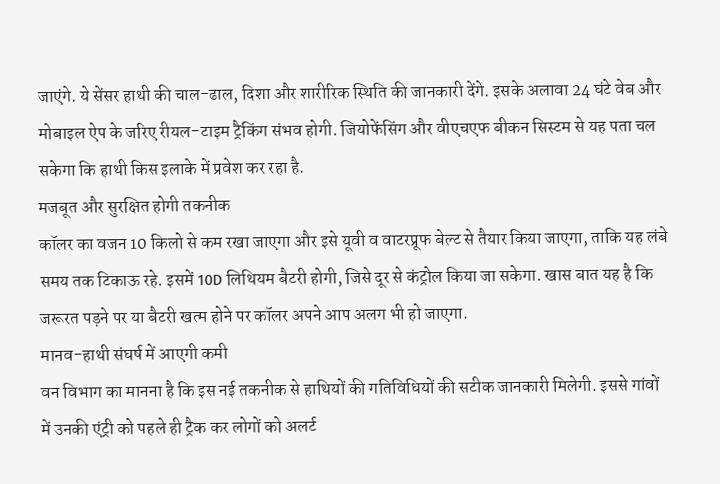जाएंगे. ये सेंसर हाथी की चाल-ढाल, दिशा और शारीरिक स्थिति की जानकारी देंगे. इसके अलावा 24 घंटे वेब और मोबाइल ऐप के जरिए रीयल-टाइम ट्रैकिंग संभव होगी. जियोफेंसिंग और वीएचएफ बीकन सिस्टम से यह पता चल सकेगा कि हाथी किस इलाके में प्रवेश कर रहा है.
मजबूत और सुरक्षित होगी तकनीक
कॉलर का वजन 10 किलो से कम रखा जाएगा और इसे यूवी व वाटरप्रूफ बेल्ट से तैयार किया जाएगा, ताकि यह लंबे समय तक टिकाऊ रहे. इसमें 10D लिथियम बैटरी होगी, जिसे दूर से कंट्रोल किया जा सकेगा. खास बात यह है कि जरूरत पड़ने पर या बैटरी खत्म होने पर कॉलर अपने आप अलग भी हो जाएगा.
मानव-हाथी संघर्ष में आएगी कमी
वन विभाग का मानना है कि इस नई तकनीक से हाथियों की गतिविधियों की सटीक जानकारी मिलेगी. इससे गांवों में उनकी एंट्री को पहले ही ट्रैक कर लोगों को अलर्ट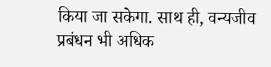किया जा सकेगा. साथ ही, वन्यजीव प्रबंधन भी अधिक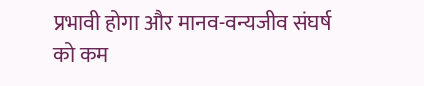प्रभावी होगा और मानव-वन्यजीव संघर्ष को कम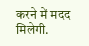करने में मदद मिलेगी.